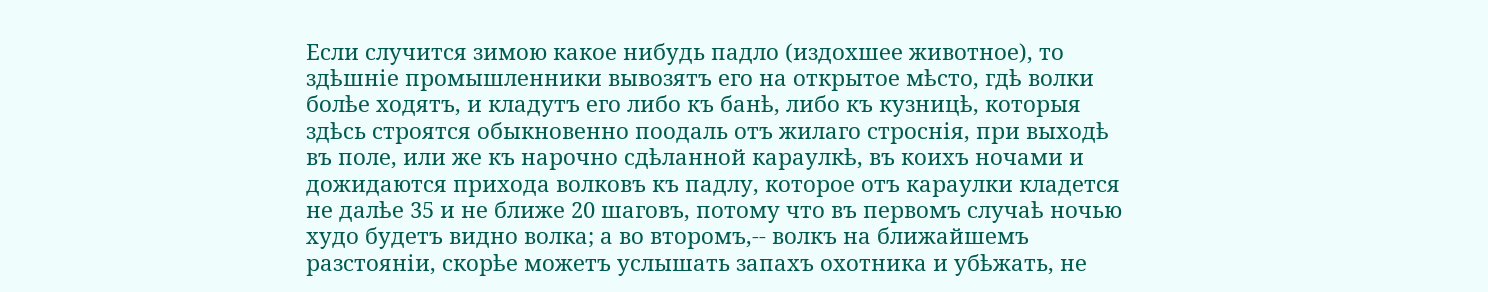Если случится зимою какое нибудь падло (издохшее животное), то здѣшніе промышленники вывозятъ его на открытое мѣсто, гдѣ волки болѣе ходятъ, и кладутъ его либо къ банѣ, либо къ кузницѣ, которыя здѣсь строятся обыкновенно поодаль отъ жилаго строснія, при выходѣ въ поле, или же къ нарочно сдѣланной караулкѣ, въ коихъ ночами и дожидаются прихода волковъ къ падлу, которое отъ караулки кладется не далѣе 35 и не ближе 20 шаговъ, потому что въ первомъ случаѣ ночью худо будетъ видно волка; а во второмъ,-- волкъ на ближайшемъ разстояніи, скорѣе можетъ услышать запахъ охотника и убѣжать, не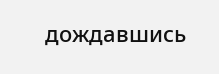дождавшись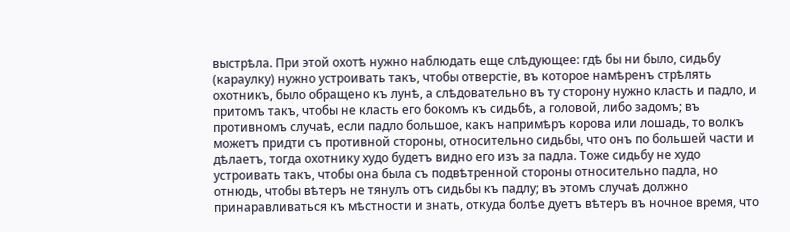выстрѣла. При этой охотѣ нужно наблюдать еще слѣдующее: гдѣ бы ни было, сидьбу (караулку) нужно устроивать такъ, чтобы отверстіе, въ которое намѣренъ стрѣлять охотникъ, было обращено къ лунѣ, а слѣдовательно въ ту сторону нужно класть и падло, и притомъ такъ, чтобы не класть его бокомъ къ сидьбѣ, а головой, либо задомъ; въ противномъ случаѣ, если падло большое, какъ напримѣръ корова или лошадь, то волкъ можетъ придти съ противной стороны, относительно сидьбы, что онъ по большей части и дѣлаетъ, тогда охотнику худо будетъ видно его изъ за падла. Тоже сидьбу не худо устроивать такъ, чтобы она была съ подвѣтренной стороны относительно падла, но отнюдь, чтобы вѣтеръ не тянулъ отъ сидьбы къ падлу; въ этомъ случаѣ должно принаравливаться къ мѣстности и знать, откуда болѣе дуетъ вѣтеръ въ ночное время, что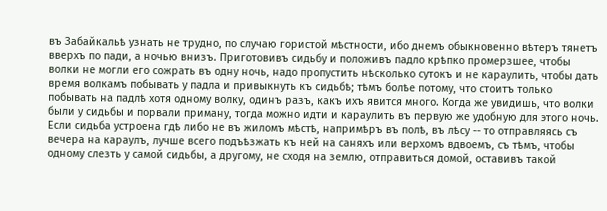въ Забайкальѣ узнать не трудно, по случаю гористой мѣстности, ибо днемъ обыкновенно вѣтеръ тянетъ вверхъ по пади, а ночью внизъ. Приготовивъ сидьбу и положивъ падло крѣпко промерзшее, чтобы волки не могли его сожрать въ одну ночь, надо пропустить нѣсколько сутокъ и не караулить, чтобы дать время волкамъ побывать у падла и привыкнуть къ сидьбѣ; тѣмъ болѣе потому, что стоитъ только побывать на падлѣ хотя одному волку, одинъ разъ, какъ ихъ явится много. Когда же увидишь, что волки были у сидьбы и порвали приману, тогда можно идти и караулить въ первую же удобную для этого ночь. Если сидьба устроена гдѣ либо не въ жиломъ мѣстѣ, напримѣръ въ полѣ, въ лѣсу -- то отправляясь съ вечера на караулъ, лучше всего подъѣзжать къ ней на саняхъ или верхомъ вдвоемъ, съ тѣмъ, чтобы одному слезть у самой сидьбы, а другому, не сходя на землю, отправиться домой, оставивъ такой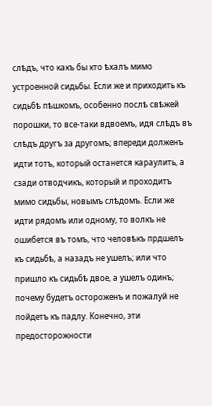слѣдъ, что какъ бы кто ѣхалъ мимо устроенной сидьбы. Если же и приходить къ сидьбѣ пѣшкомъ, особенно послѣ свѣжей порошки, то все-таки вдвоемъ, идя слѣдъ въ слѣдъ другъ за другомъ; впереди долженъ идти тотъ, который останется караулить, а сзади отводчикъ, который и проходитъ мимо сидьбы, новымъ слѣдомъ. Если же идти рядомъ или одному, то волкъ не ошибется въ томъ, что человѣкъ прдшелъ къ сидьбѣ, а назадъ не ушелъ; или что пришло къ сидьбѣ двое, а ушелъ одинъ; почему будетъ остороженъ и пожалуй не пойдетъ къ падлу. Конечно, эти предосторожности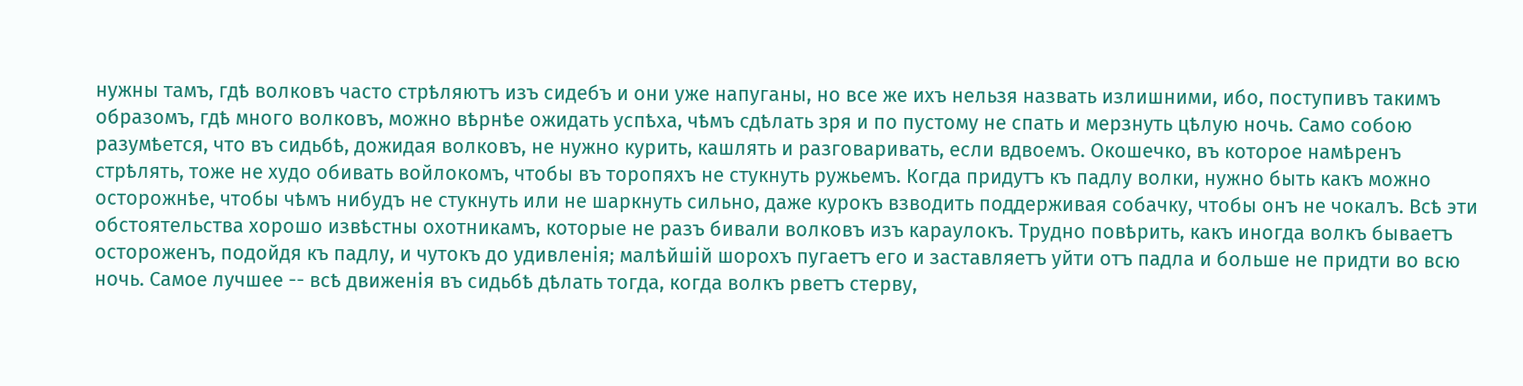нужны тамъ, гдѣ волковъ часто стрѣляютъ изъ сидебъ и они уже напуганы, но все же ихъ нельзя назвать излишними, ибо, поступивъ такимъ образомъ, гдѣ много волковъ, можно вѣрнѣе ожидать успѣха, чѣмъ сдѣлать зря и по пустому не спать и мерзнуть цѣлую ночь. Само собою разумѣется, что въ сидьбѣ, дожидая волковъ, не нужно курить, кашлять и разговаривать, если вдвоемъ. Окошечко, въ которое намѣренъ стрѣлять, тоже не худо обивать войлокомъ, чтобы въ торопяхъ не стукнуть ружьемъ. Когда придутъ къ падлу волки, нужно быть какъ можно осторожнѣе, чтобы чѣмъ нибудъ не стукнуть или не шаркнуть сильно, даже курокъ взводить поддерживая собачку, чтобы онъ не чокалъ. Всѣ эти обстоятельства хорошо извѣстны охотникамъ, которые не разъ бивали волковъ изъ караулокъ. Трудно повѣрить, какъ иногда волкъ бываетъ остороженъ, подойдя къ падлу, и чутокъ до удивленія; малѣйшій шорохъ пугаетъ его и заставляетъ уйти отъ падла и больше не придти во всю ночь. Самое лучшее -- всѣ движенія въ сидьбѣ дѣлать тогда, когда волкъ рветъ стерву,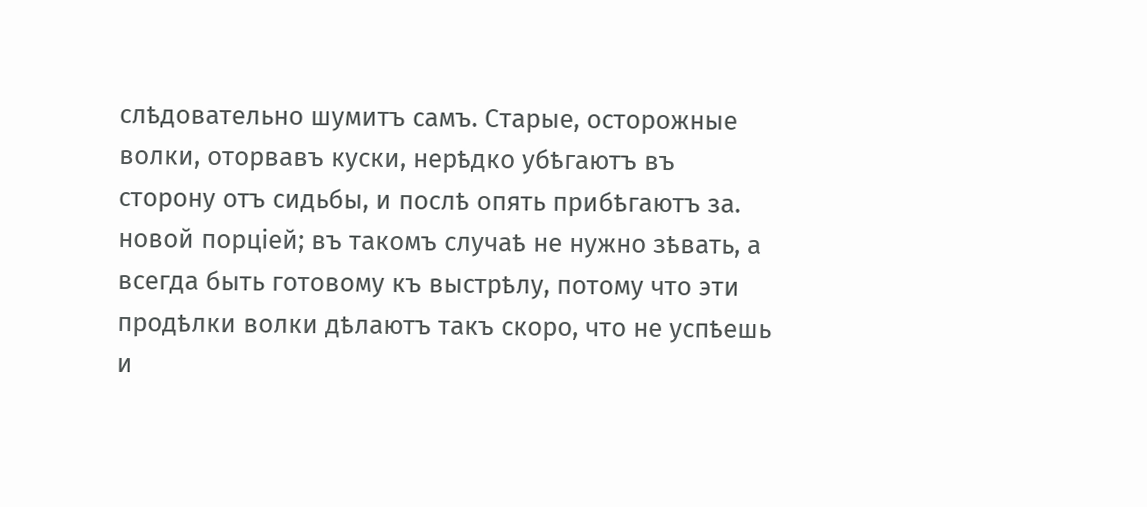слѣдовательно шумитъ самъ. Старые, осторожные волки, оторвавъ куски, нерѣдко убѣгаютъ въ сторону отъ сидьбы, и послѣ опять прибѣгаютъ за. новой порціей; въ такомъ случаѣ не нужно зѣвать, а всегда быть готовому къ выстрѣлу, потому что эти продѣлки волки дѣлаютъ такъ скоро, что не успѣешь и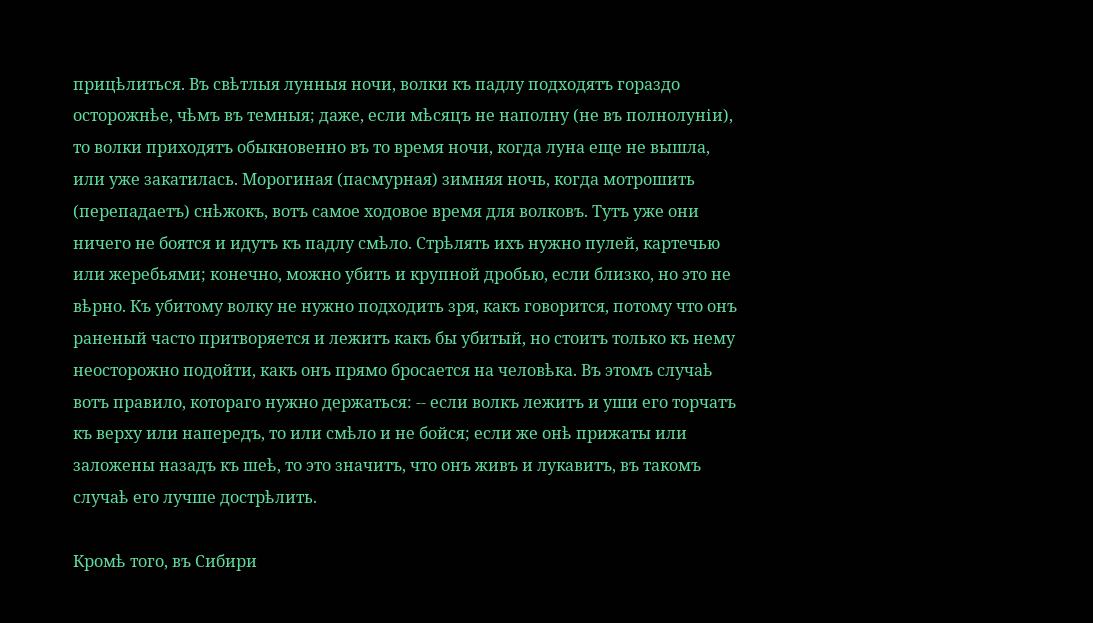прицѣлиться. Въ свѣтлыя лунныя ночи, волки къ падлу подходятъ гораздо осторожнѣе, чѣмъ въ темныя; даже, если мѣсяцъ не наполну (не въ полнолуніи), то волки приходятъ обыкновенно въ то время ночи, когда луна еще не вышла, или уже закатилась. Морогиная (пасмурная) зимняя ночь, когда мотрошить (перепадаетъ) снѣжокъ, вотъ самое ходовое время для волковъ. Тутъ уже они ничего не боятся и идутъ къ падлу смѣло. Стрѣлять ихъ нужно пулей, картечью или жеребьями; конечно, можно убить и крупной дробью, если близко, но это не вѣрно. Къ убитому волку не нужно подходить зря, какъ говорится, потому что онъ раненый часто притворяется и лежитъ какъ бы убитый, но стоитъ только къ нему неосторожно подойти, какъ онъ прямо бросается на человѣка. Въ этомъ случаѣ вотъ правило, котораго нужно держаться: -- если волкъ лежитъ и уши его торчатъ къ верху или напередъ, то или смѣло и не бойся; если же онѣ прижаты или заложены назадъ къ шеѣ, то это значитъ, что онъ живъ и лукавитъ, въ такомъ случаѣ его лучше дострѣлить.

Кромѣ того, въ Сибири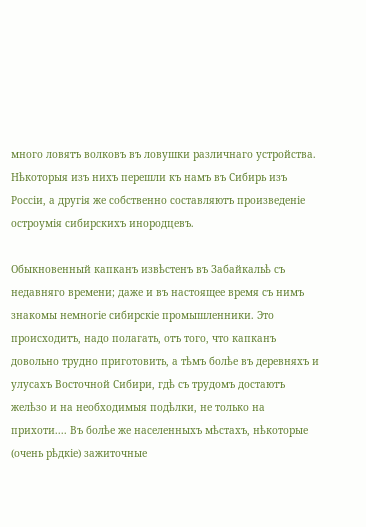много ловятъ волковъ въ ловушки различнаго устройства. Нѣкоторыя изъ нихъ перешли къ намъ въ Сибирь изъ Россіи, а другія же собственно составляютъ произведеніе остроумія сибирскихъ инородцевъ.

Обыкновенный капканъ извѣстенъ въ Забайкальѣ съ недавняго времени; даже и въ настоящее время съ нимъ знакомы немногіе сибирскіе промышленники. Это происходитъ, надо полагать, отъ того, что капканъ довольно трудно приготовить, а тѣмъ болѣе въ деревняхъ и улусахъ Восточной Сибири, гдѣ съ трудомъ достаютъ желѣзо и на необходимыя подѣлки, не только на прихоти.... Въ болѣе же населенныхъ мѣстахъ, нѣкоторые (очень рѣдкіе) зажиточные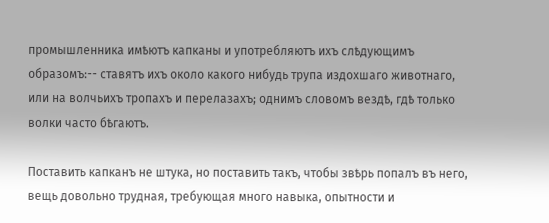промышленника имѣютъ капканы и употребляютъ ихъ слѣдующимъ образомъ:-- ставятъ ихъ около какого нибудь трупа издохшаго животнаго, или на волчьихъ тропахъ и перелазахъ; однимъ словомъ вездѣ, гдѣ только волки часто бѣгаютъ.

Поставить капканъ не штука, но поставить такъ, чтобы звѣрь попалъ въ него, вещь довольно трудная, требующая много навыка, опытности и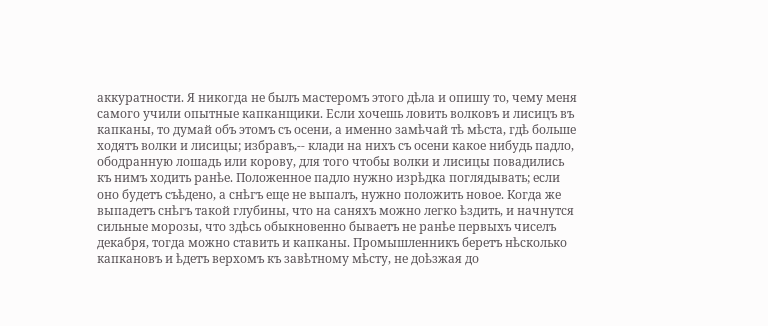аккуратности. Я никогда не былъ мастеромъ этого дѣла и опишу то, чему меня самого учили опытные капканщики. Если хочешь ловить волковъ и лисицъ въ капканы, то думай объ этомъ съ осени, а именно замѣчай тѣ мѣста, гдѣ больше ходятъ волки и лисицы; избравъ,-- клади на нихъ съ осени какое нибудь падло, ободранную лошадь или корову, для того чтобы волки и лисицы повадились къ нимъ ходить ранѣе. Положенное падло нужно изрѣдка поглядывать; если оно будетъ съѣдено, а снѣгъ еще не выпалъ, нужно положить новое. Когда же выпадетъ снѣгъ такой глубины, что на саняхъ можно легко ѣздить, и начнутся сильные морозы, что здѣсь обыкновенно бываетъ не ранѣе первыхъ чиселъ декабря, тогда можно ставить и капканы. Промышленникъ беретъ нѣсколько капкановъ и ѣдетъ верхомъ къ завѣтному мѣсту, не доѣзжая до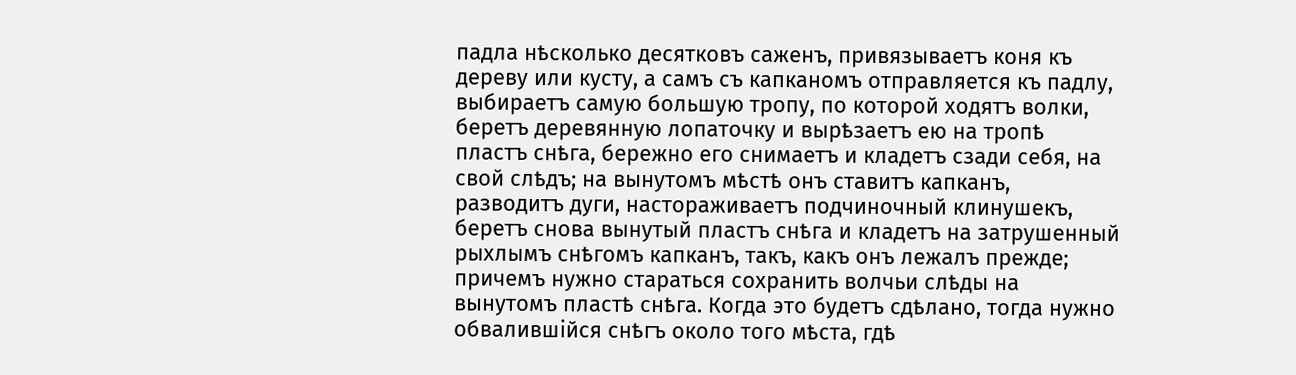падла нѣсколько десятковъ саженъ, привязываетъ коня къ дереву или кусту, а самъ съ капканомъ отправляется къ падлу, выбираетъ самую большую тропу, по которой ходятъ волки, беретъ деревянную лопаточку и вырѣзаетъ ею на тропѣ пластъ снѣга, бережно его снимаетъ и кладетъ сзади себя, на свой слѣдъ; на вынутомъ мѣстѣ онъ ставитъ капканъ, разводитъ дуги, настораживаетъ подчиночный клинушекъ, беретъ снова вынутый пластъ снѣга и кладетъ на затрушенный рыхлымъ снѣгомъ капканъ, такъ, какъ онъ лежалъ прежде; причемъ нужно стараться сохранить волчьи слѣды на вынутомъ пластѣ снѣга. Когда это будетъ сдѣлано, тогда нужно обвалившійся снѣгъ около того мѣста, гдѣ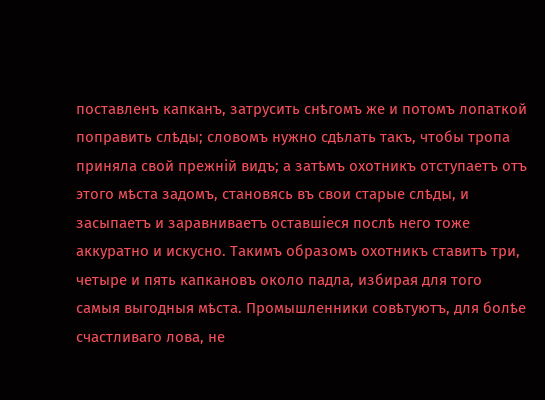поставленъ капканъ, затрусить снѣгомъ же и потомъ лопаткой поправить слѣды; словомъ нужно сдѣлать такъ, чтобы тропа приняла свой прежній видъ; а затѣмъ охотникъ отступаетъ отъ этого мѣста задомъ, становясь въ свои старые слѣды, и засыпаетъ и заравниваетъ оставшіеся послѣ него тоже аккуратно и искусно. Такимъ образомъ охотникъ ставитъ три, четыре и пять капкановъ около падла, избирая для того самыя выгодныя мѣста. Промышленники совѣтуютъ, для болѣе счастливаго лова, не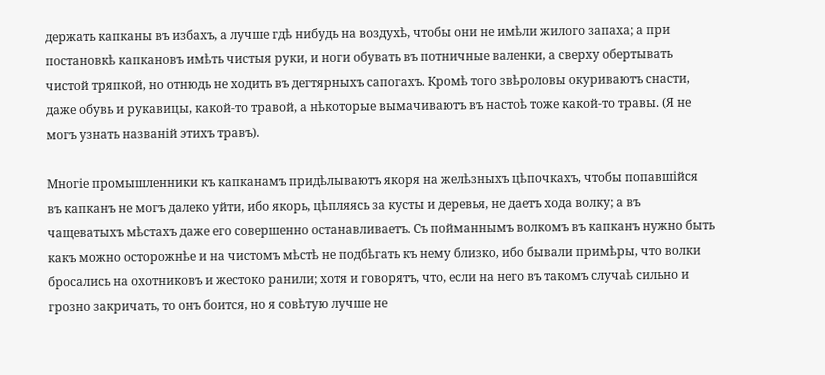держать капканы въ избахъ, а лучше гдѣ нибудь на воздухѣ, чтобы они не имѣли жилого запаха; а при постановкѣ капкановъ имѣть чистыя руки, и ноги обувать въ потничные валенки, а сверху обертывать чистой тряпкой, но отнюдь не ходить въ дегтярныхъ сапогахъ. Кромѣ того звѣроловы окуриваютъ снасти, даже обувь и рукавицы, какой-то травой, а нѣкоторые вымачиваютъ въ настоѣ тоже какой-то травы. (Я не могъ узнать названій этихъ травъ).

Многіе промышленники къ капканамъ придѣлываютъ якоря на желѣзныхъ цѣпочкахъ, чтобы попавшійся въ капканъ не могъ далеко уйти, ибо якорь, цѣпляясь за кусты и деревья, не даетъ хода волку; а въ чащеватыхъ мѣстахъ даже его совершенно останавливаетъ. Съ пойманнымъ волкомъ въ капканъ нужно быть какъ можно осторожнѣе и на чистомъ мѣстѣ не подбѣгать къ нему близко, ибо бывали примѣры, что волки бросались на охотниковъ и жестоко ранили; хотя и говорятъ, что, если на него въ такомъ случаѣ сильно и грозно закричать, то онъ боится, но я совѣтую лучше не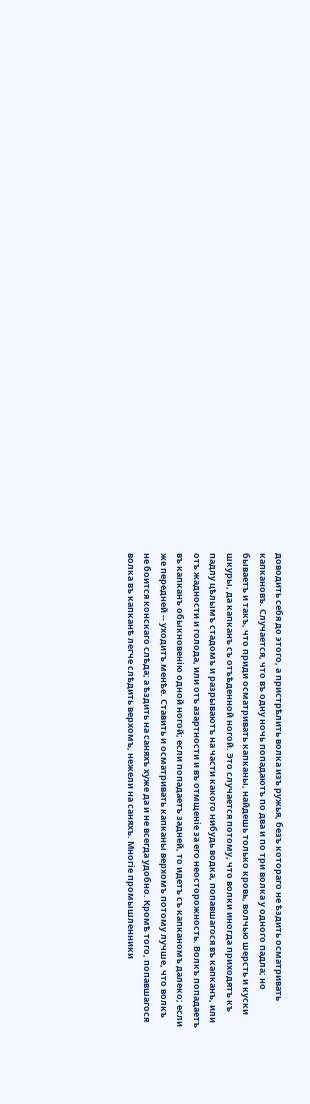доводить себя до этого, а пристрѣлить волка изъ ружья, безъ котораго не ѣздить осматривать капкановъ. Случается, что въ одну ночь попадаютъ по два и по три волка у одного падла; но бываетъ и такъ, что приди осматривать капканы, найдешь только кровь, волчью шерсть и куски шкуры, да капканъ съ отъѣденной ногой. Это случается потому, что волки иногда приходятъ къ падлу цѣлымъ стадомъ и разрываютъ на части какого нибудь водка, попавшагося въ капканъ, или отъ жадности и голода, или отъ азартности и въ отмщеніе за его неосторожность. Волкъ попадаетъ въ капканъ обыкновенію одной ногой; если попадаетъ задней, то идетъ съ капканомъ далеко; если же передней -- уходитъ менѣе. Ставить и осматривать капканы верхомъ потому лучше, что волкъ не боится конскаго слѣда; а ѣздить на саняхъ хуже да и не всегда удобно. Кромѣ того, попавшагося волка въ капканѣ легче слѣдить верхомъ, нежели на саняхъ. Многіе промышленники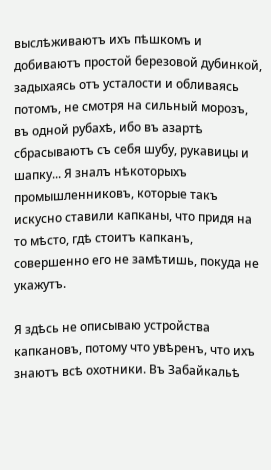выслѣживаютъ ихъ пѣшкомъ и добиваютъ простой березовой дубинкой, задыхаясь отъ усталости и обливаясь потомъ, не смотря на сильный морозъ, въ одной рубахѣ, ибо въ азартѣ сбрасываютъ съ себя шубу, рукавицы и шапку... Я зналъ нѣкоторыхъ промышленниковъ, которые такъ искусно ставили капканы, что придя на то мѣсто, гдѣ стоитъ капканъ, совершенно его не замѣтишь, покуда не укажутъ.

Я здѣсь не описываю устройства капкановъ, потому что увѣренъ, что ихъ знаютъ всѣ охотники. Въ Забайкальѣ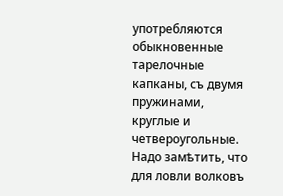употребляются обыкновенные тарелочные капканы, съ двумя пружинами, круглые и четвероугольные. Надо замѣтить, что для ловли волковъ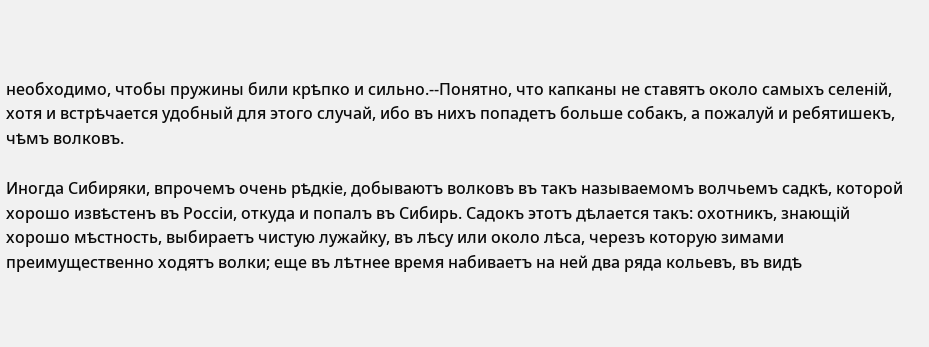необходимо, чтобы пружины били крѣпко и сильно.--Понятно, что капканы не ставятъ около самыхъ селеній, хотя и встрѣчается удобный для этого случай, ибо въ нихъ попадетъ больше собакъ, а пожалуй и ребятишекъ, чѣмъ волковъ.

Иногда Сибиряки, впрочемъ очень рѣдкіе, добываютъ волковъ въ такъ называемомъ волчьемъ садкѣ, которой хорошо извѣстенъ въ Россіи, откуда и попалъ въ Сибирь. Садокъ этотъ дѣлается такъ: охотникъ, знающій хорошо мѣстность, выбираетъ чистую лужайку, въ лѣсу или около лѣса, черезъ которую зимами преимущественно ходятъ волки; еще въ лѣтнее время набиваетъ на ней два ряда кольевъ, въ видѣ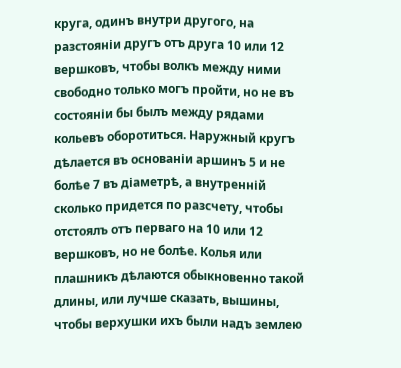круга, одинъ внутри другого, на разстояніи другъ отъ друга 10 или 12 вершковъ, чтобы волкъ между ними свободно только могъ пройти, но не въ состояніи бы былъ между рядами кольевъ оборотиться. Наружный кругъ дѣлается въ основаніи аршинъ 5 и не болѣе 7 въ діаметрѣ, а внутренній сколько придется по разсчету, чтобы отстоялъ отъ перваго на 10 или 12 вершковъ, но не болѣе. Колья или плашникъ дѣлаются обыкновенно такой длины, или лучше сказать, вышины, чтобы верхушки ихъ были надъ землею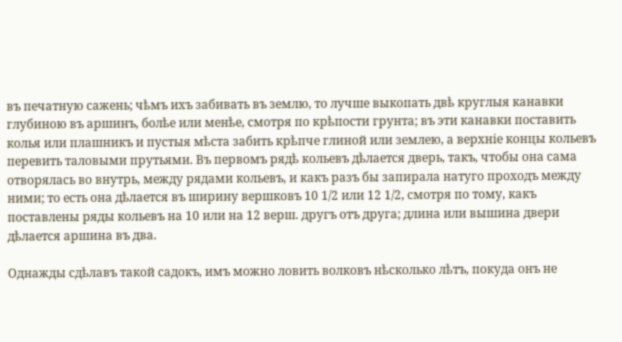въ печатную сажень; чѣмъ ихъ забивать въ землю, то лучше выкопать двѣ круглыя канавки глубиною въ аршинъ, болѣе или менѣе, смотря по крѣпости грунта; въ эти канавки поставить колья или плашникъ и пустыя мѣста забить крѣпче глиной или землею, а верхніе концы кольевъ перевить таловыми прутьями. Въ первомъ рядѣ кольевъ дѣлается дверь, такъ, чтобы она сама отворялась во внутрь, между рядами кольевъ, и какъ разъ бы запирала натуго проходъ между ними; то есть она дѣлается въ ширину вершковъ 10 1/2 или 12 1/2, смотря по тому, какъ поставлены ряды кольевъ на 10 или на 12 верш. другъ отъ друга; длина или вышина двери дѣлается аршина въ два.

Однажды сдѣлавъ такой садокъ, имъ можно ловить волковъ нѣсколько лѣтъ, покуда онъ не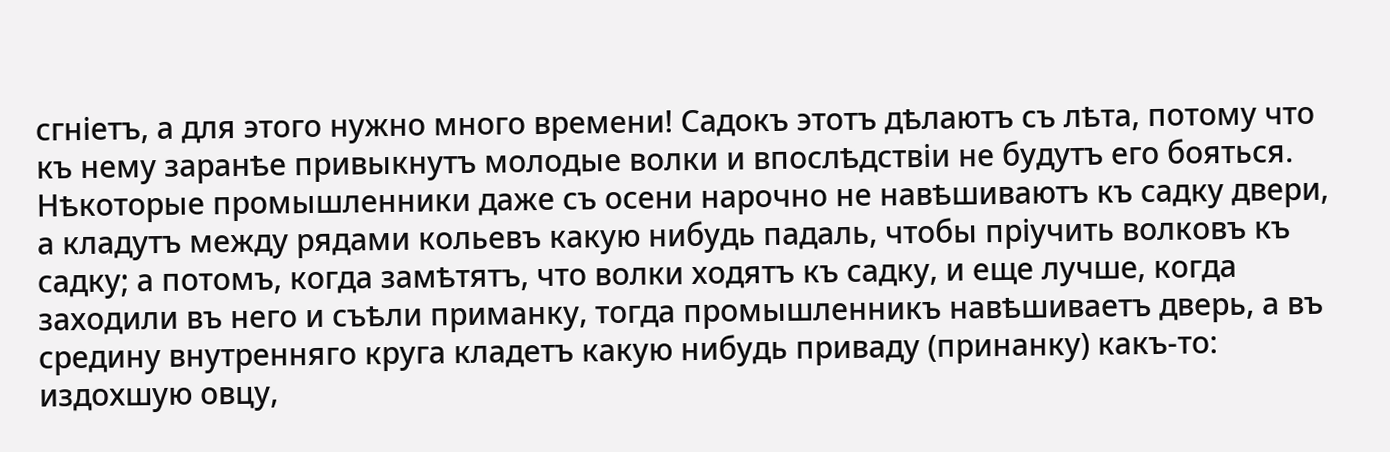сгніетъ, а для этого нужно много времени! Садокъ этотъ дѣлаютъ съ лѣта, потому что къ нему заранѣе привыкнутъ молодые волки и впослѣдствіи не будутъ его бояться. Нѣкоторые промышленники даже съ осени нарочно не навѣшиваютъ къ садку двери, а кладутъ между рядами кольевъ какую нибудь падаль, чтобы пріучить волковъ къ садку; а потомъ, когда замѣтятъ, что волки ходятъ къ садку, и еще лучше, когда заходили въ него и съѣли приманку, тогда промышленникъ навѣшиваетъ дверь, а въ средину внутренняго круга кладетъ какую нибудь приваду (принанку) какъ-то: издохшую овцу,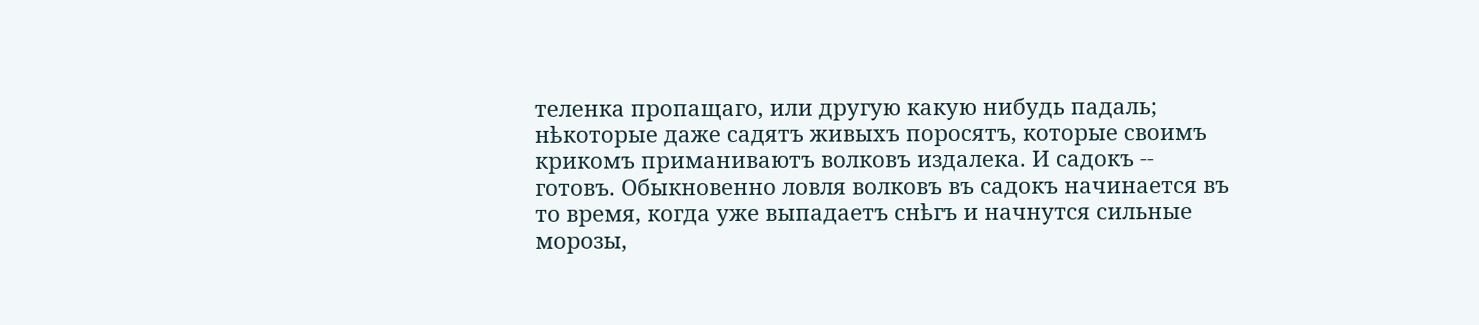теленка пропащаго, или другую какую нибудь падаль; нѣкоторые даже садятъ живыхъ поросятъ, которые своимъ крикомъ приманиваютъ волковъ издалека. И садокъ -- готовъ. Обыкновенно ловля волковъ въ садокъ начинается въ то время, когда уже выпадаетъ снѣгъ и начнутся сильные морозы,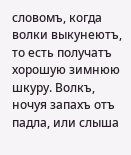словомъ, когда волки выкунеютъ, то есть получатъ хорошую зимнюю шкуру. Волкъ, ночуя запахъ отъ падла, или слыша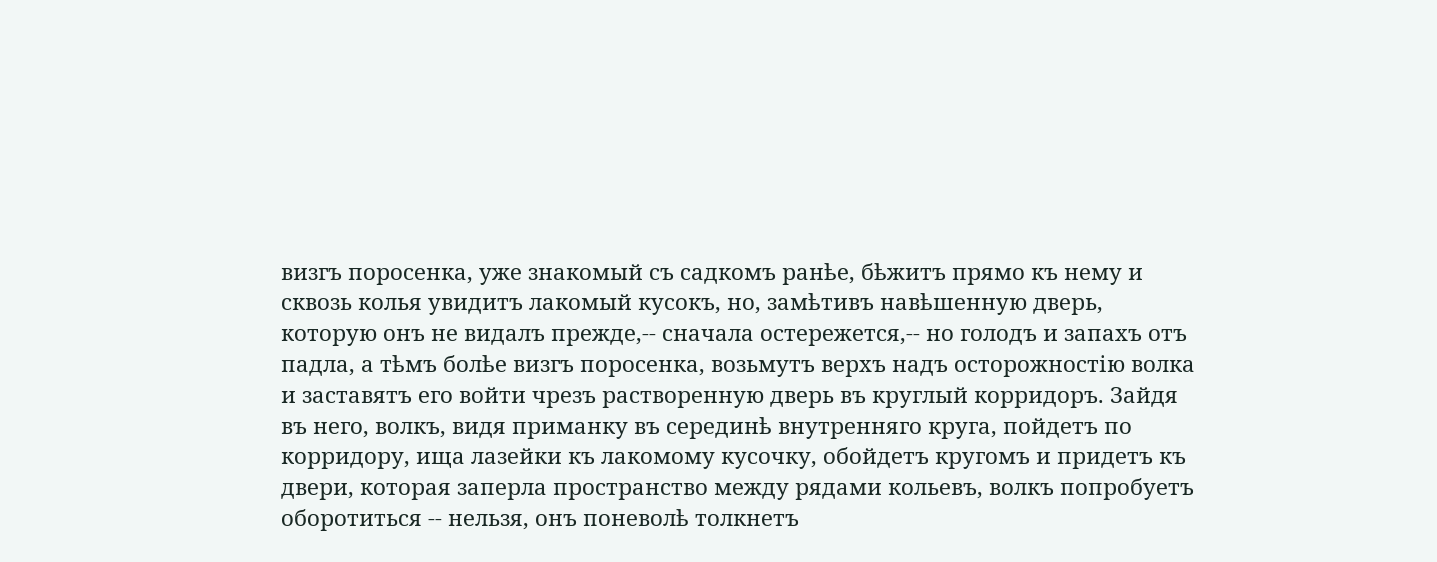визгъ поросенка, уже знакомый съ садкомъ ранѣе, бѣжитъ прямо къ нему и сквозь колья увидитъ лакомый кусокъ, но, замѣтивъ навѣшенную дверь, которую онъ не видалъ прежде,-- сначала остережется,-- но голодъ и запахъ отъ падла, а тѣмъ болѣе визгъ поросенка, возьмутъ верхъ надъ осторожностію волка и заставятъ его войти чрезъ растворенную дверь въ круглый корридоръ. Зайдя въ него, волкъ, видя приманку въ серединѣ внутренняго круга, пойдетъ по корридору, ища лазейки къ лакомому кусочку, обойдетъ кругомъ и придетъ къ двери, которая заперла пространство между рядами кольевъ, волкъ попробуетъ оборотиться -- нельзя, онъ поневолѣ толкнетъ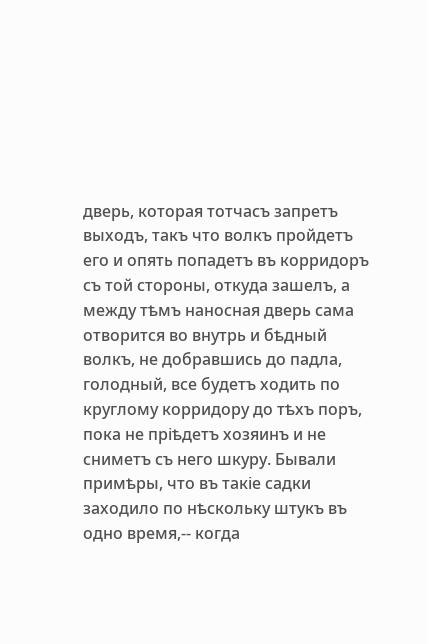дверь, которая тотчасъ запретъ выходъ, такъ что волкъ пройдетъ его и опять попадетъ въ корридоръ съ той стороны, откуда зашелъ, а между тѣмъ наносная дверь сама отворится во внутрь и бѣдный волкъ, не добравшись до падла, голодный, все будетъ ходить по круглому корридору до тѣхъ поръ, пока не пріѣдетъ хозяинъ и не сниметъ съ него шкуру. Бывали примѣры, что въ такіе садки заходило по нѣскольку штукъ въ одно время,-- когда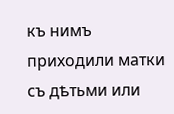къ нимъ приходили матки съ дѣтьми или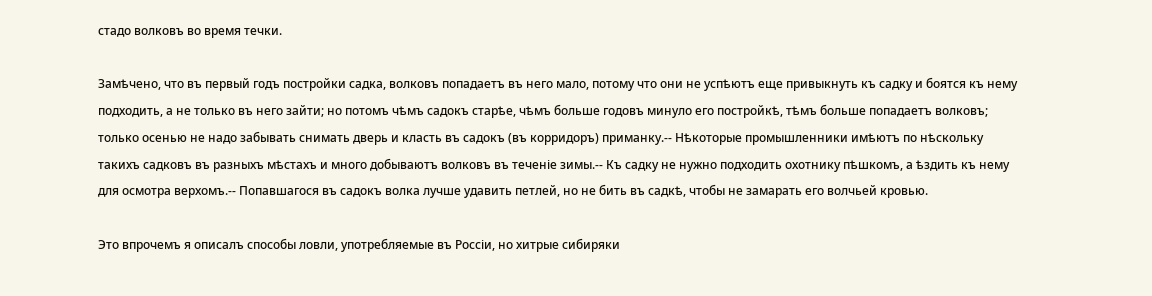стадо волковъ во время течки.

Замѣчено, что въ первый годъ постройки садка, волковъ попадаетъ въ него мало, потому что они не успѣютъ еще привыкнуть къ садку и боятся къ нему подходить, а не только въ него зайти; но потомъ чѣмъ садокъ старѣе, чѣмъ больше годовъ минуло его постройкѣ, тѣмъ больше попадаетъ волковъ; только осенью не надо забывать снимать дверь и класть въ садокъ (въ корридоръ) приманку.-- Нѣкоторые промышленники имѣютъ по нѣскольку такихъ садковъ въ разныхъ мѣстахъ и много добываютъ волковъ въ теченіе зимы.-- Къ садку не нужно подходить охотнику пѣшкомъ, а ѣздить къ нему для осмотра верхомъ.-- Попавшагося въ садокъ волка лучше удавить петлей, но не бить въ садкѣ, чтобы не замарать его волчьей кровью.

Это впрочемъ я описалъ способы ловли, употребляемые въ Россіи, но хитрые сибиряки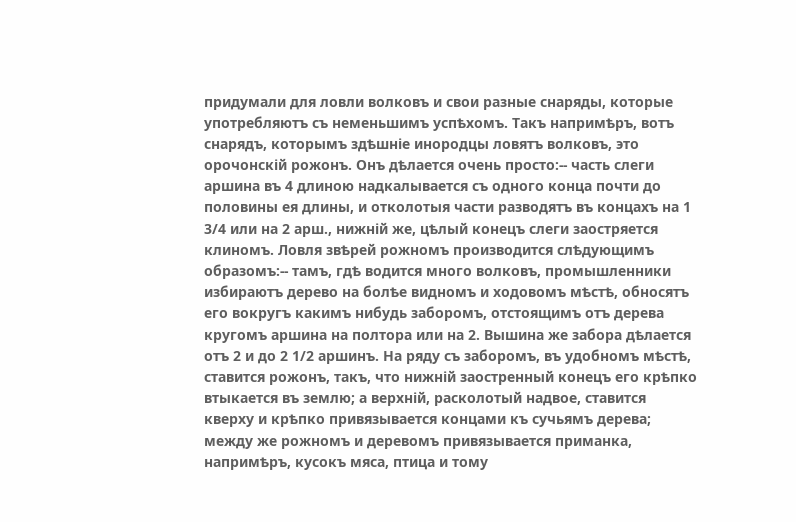придумали для ловли волковъ и свои разные снаряды, которые употребляютъ съ неменьшимъ успѣхомъ. Такъ напримѣръ, вотъ снарядъ, которымъ здѣшніе инородцы ловятъ волковъ, это орочонскій рожонъ. Онъ дѣлается очень просто:-- часть слеги аршина въ 4 длиною надкалывается съ одного конца почти до половины ея длины, и отколотыя части разводятъ въ концахъ на 1 3/4 или на 2 арш., нижній же, цѣлый конецъ слеги заостряется клиномъ. Ловля звѣрей рожномъ производится слѣдующимъ образомъ:-- тамъ, гдѣ водится много волковъ, промышленники избираютъ дерево на болѣе видномъ и ходовомъ мѣстѣ, обносятъ его вокругъ какимъ нибудь заборомъ, отстоящимъ отъ дерева кругомъ аршина на полтора или на 2. Вышина же забора дѣлается отъ 2 и до 2 1/2 аршинъ. На ряду съ заборомъ, въ удобномъ мѣстѣ, ставится рожонъ, такъ, что нижній заостренный конецъ его крѣпко втыкается въ землю; а верхній, расколотый надвое, ставится кверху и крѣпко привязывается концами къ сучьямъ дерева; между же рожномъ и деревомъ привязывается приманка, напримѣръ, кусокъ мяса, птица и тому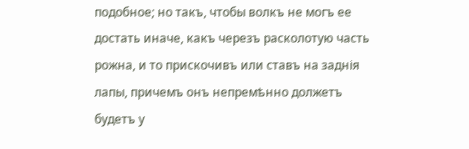подобное; но такъ, чтобы волкъ не могъ ее достать иначе, какъ черезъ расколотую часть рожна, и то прискочивъ или ставъ на заднія лапы, причемъ онъ непремѣнно должетъ будетъ у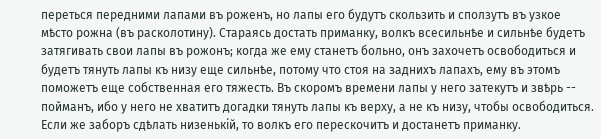переться передними лапами въ роженъ, но лапы его будутъ скользить и сползутъ въ узкое мѣсто рожна (въ расколотину). Стараясь достать приманку, волкъ всесильнѣе и сильнѣе будетъ затягивать свои лапы въ рожонъ; когда же ему станетъ больно, онъ захочетъ освободиться и будетъ тянуть лапы къ низу еще сильнѣе, потому что стоя на заднихъ лапахъ, ему въ этомъ поможетъ еще собственная его тяжесть. Въ скоромъ времени лапы у него затекутъ и звѣрь -- пойманъ, ибо у него не хватитъ догадки тянуть лапы къ верху, а не къ низу, чтобы освободиться. Если же заборъ сдѣлать низенькій, то волкъ его перескочитъ и достанетъ приманку.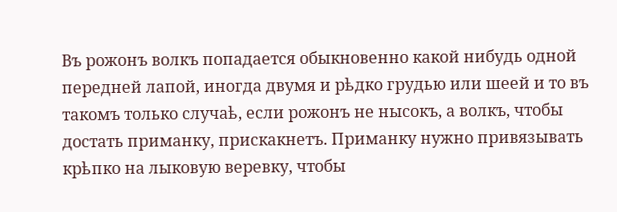Въ рожонъ волкъ попадается обыкновенно какой нибудь одной передней лапой, иногда двумя и рѣдко грудью или шеей и то въ такомъ только случаѣ, если рожонъ не нысокъ, а волкъ, чтобы достать приманку, прискакнетъ. Приманку нужно привязывать крѣпко на лыковую веревку, чтобы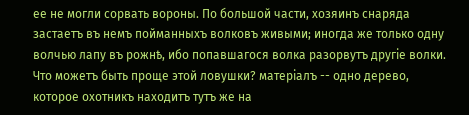ее не могли сорвать вороны. По большой части, хозяинъ снаряда застаетъ въ немъ пойманныхъ волковъ живыми; иногда же только одну волчью лапу въ рожнѣ, ибо попавшагося волка разорвутъ другіе волки. Что можетъ быть проще этой ловушки? матеріалъ -- одно дерево, которое охотникъ находитъ тутъ же на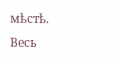мѣстѣ. Весь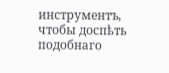инструментъ, чтобы доспѣть подобнаго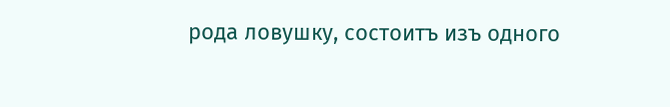рода ловушку, состоитъ изъ одного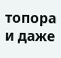топора и даже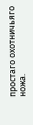простаго охотничьяго ножа.